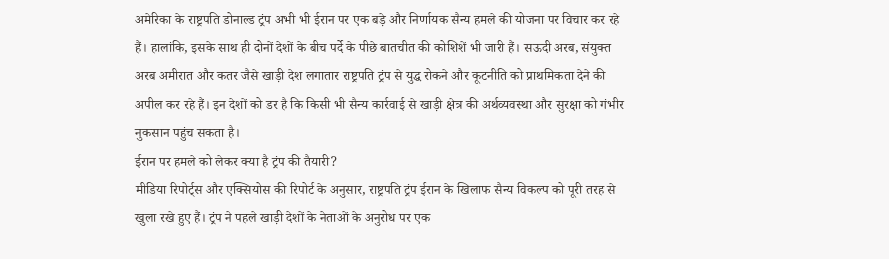अमेरिका के राष्ट्रपति डोनाल्ड ट्रंप अभी भी ईरान पर एक बड़े और निर्णायक सैन्य हमले की योजना पर विचार कर रहे हैं। हालांकि, इसके साथ ही दोनों देशों के बीच पर्दे के पीछे बातचीत की कोशिशें भी जारी हैं। सऊदी अरब, संयुक्त अरब अमीरात और कतर जैसे खाड़ी देश लगातार राष्ट्रपति ट्रंप से युद्ध रोकने और कूटनीति को प्राथमिकता देने की अपील कर रहे हैं। इन देशों को डर है कि किसी भी सैन्य कार्रवाई से खाड़ी क्षेत्र की अर्थव्यवस्था और सुरक्षा को गंभीर नुकसान पहुंच सकता है।
ईरान पर हमले को लेकर क्या है ट्रंप की तैयारी?
मीडिया रिपोर्ट्स और एक्सियोस की रिपोर्ट के अनुसार, राष्ट्रपति ट्रंप ईरान के खिलाफ सैन्य विकल्प को पूरी तरह से खुला रखे हुए हैं। ट्रंप ने पहले खाड़ी देशों के नेताओं के अनुरोध पर एक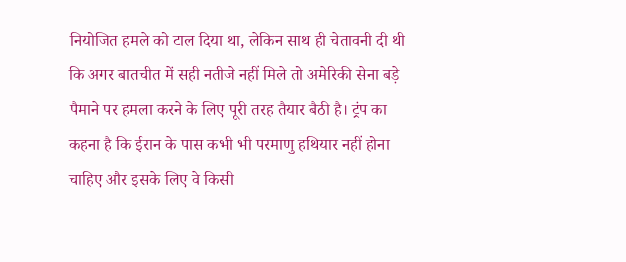नियोजित हमले को टाल दिया था, लेकिन साथ ही चेतावनी दी थी कि अगर बातचीत में सही नतीजे नहीं मिले तो अमेरिकी सेना बड़े पैमाने पर हमला करने के लिए पूरी तरह तैयार बैठी है। ट्रंप का कहना है कि ईरान के पास कभी भी परमाणु हथियार नहीं होना चाहिए और इसके लिए वे किसी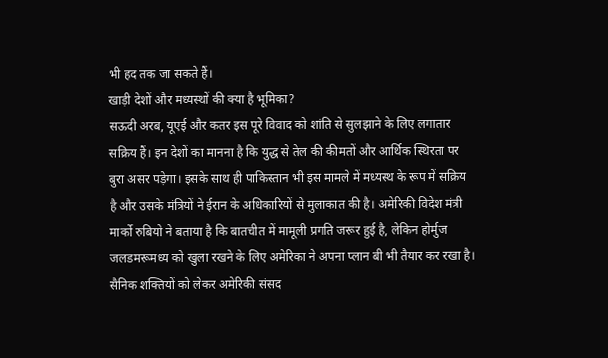भी हद तक जा सकते हैं।
खाड़ी देशों और मध्यस्थों की क्या है भूमिका?
सऊदी अरब, यूएई और कतर इस पूरे विवाद को शांति से सुलझाने के लिए लगातार सक्रिय हैं। इन देशों का मानना है कि युद्ध से तेल की कीमतों और आर्थिक स्थिरता पर बुरा असर पड़ेगा। इसके साथ ही पाकिस्तान भी इस मामले में मध्यस्थ के रूप में सक्रिय है और उसके मंत्रियों ने ईरान के अधिकारियों से मुलाकात की है। अमेरिकी विदेश मंत्री मार्को रुबियो ने बताया है कि बातचीत में मामूली प्रगति जरूर हुई है, लेकिन होर्मुज जलडमरूमध्य को खुला रखने के लिए अमेरिका ने अपना प्लान बी भी तैयार कर रखा है।
सैनिक शक्तियों को लेकर अमेरिकी संसद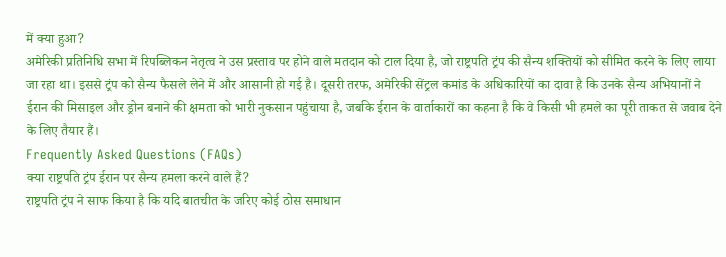में क्या हुआ?
अमेरिकी प्रतिनिधि सभा में रिपब्लिकन नेतृत्व ने उस प्रस्ताव पर होने वाले मतदान को टाल दिया है, जो राष्ट्रपति ट्रंप की सैन्य शक्तियों को सीमित करने के लिए लाया जा रहा था। इससे ट्रंप को सैन्य फैसले लेने में और आसानी हो गई है। दूसरी तरफ, अमेरिकी सेंट्रल कमांड के अधिकारियों का दावा है कि उनके सैन्य अभियानों ने ईरान की मिसाइल और ड्रोन बनाने की क्षमता को भारी नुकसान पहुंचाया है, जबकि ईरान के वार्ताकारों का कहना है कि वे किसी भी हमले का पूरी ताकत से जवाब देने के लिए तैयार हैं।
Frequently Asked Questions (FAQs)
क्या राष्ट्रपति ट्रंप ईरान पर सैन्य हमला करने वाले हैं?
राष्ट्रपति ट्रंप ने साफ किया है कि यदि बातचीत के जरिए कोई ठोस समाधान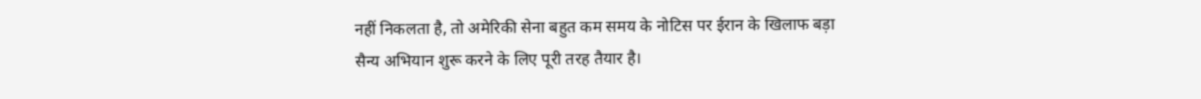नहीं निकलता है, तो अमेरिकी सेना बहुत कम समय के नोटिस पर ईरान के खिलाफ बड़ा सैन्य अभियान शुरू करने के लिए पूरी तरह तैयार है।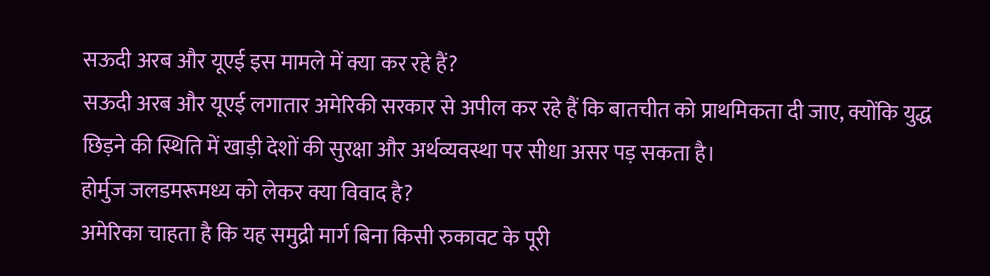सऊदी अरब और यूएई इस मामले में क्या कर रहे हैं?
सऊदी अरब और यूएई लगातार अमेरिकी सरकार से अपील कर रहे हैं कि बातचीत को प्राथमिकता दी जाए, क्योंकि युद्ध छिड़ने की स्थिति में खाड़ी देशों की सुरक्षा और अर्थव्यवस्था पर सीधा असर पड़ सकता है।
होर्मुज जलडमरूमध्य को लेकर क्या विवाद है?
अमेरिका चाहता है कि यह समुद्री मार्ग बिना किसी रुकावट के पूरी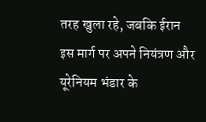तरह खुला रहे, जबकि ईरान इस मार्ग पर अपने नियंत्रण और यूरेनियम भंडार के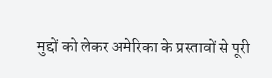मुद्दों को लेकर अमेरिका के प्रस्तावों से पूरी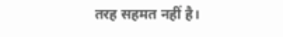तरह सहमत नहीं है।